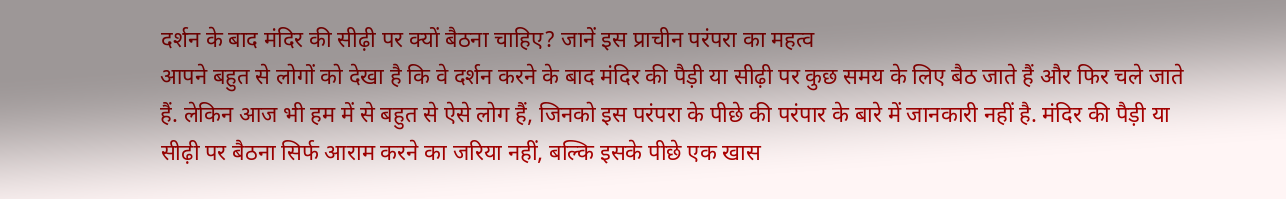दर्शन के बाद मंदिर की सीढ़ी पर क्यों बैठना चाहिए? जानें इस प्राचीन परंपरा का महत्व
आपने बहुत से लोगों को देखा है कि वे दर्शन करने के बाद मंदिर की पैड़ी या सीढ़ी पर कुछ समय के लिए बैठ जाते हैं और फिर चले जाते हैं. लेकिन आज भी हम में से बहुत से ऐसे लोग हैं, जिनको इस परंपरा के पीछे की परंपार के बारे में जानकारी नहीं है. मंदिर की पैड़ी या सीढ़ी पर बैठना सिर्फ आराम करने का जरिया नहीं, बल्कि इसके पीछे एक खास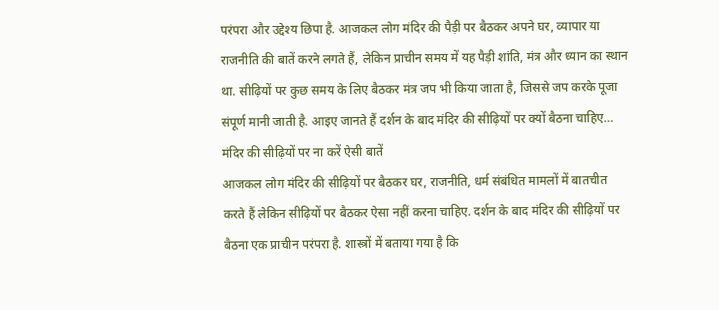परंपरा और उद्देश्य छिपा है. आजकल लोग मंदिर की पैड़ी पर बैठकर अपने घर, व्यापार या राजनीति की बातें करने लगते हैं, लेकिन प्राचीन समय में यह पैड़ी शांति, मंत्र और ध्यान का स्थान था. सीढ़ियों पर कुछ समय के लिए बैठकर मंत्र जप भी किया जाता है, जिससे जप करके पूजा संपूर्ण मानी जाती है. आइए जानते हैं दर्शन के बाद मंदिर की सीढ़ियों पर क्यों बैठना चाहिए…
मंदिर की सीढ़ियों पर ना करें ऐसी बातें
आजकल लोग मंदिर की सीढ़ियों पर बैठकर घर, राजनीति, धर्म संबंधित मामलों में बातचीत करते हैं लेकिन सीढ़ियों पर बैठकर ऐसा नहीं करना चाहिए. दर्शन के बाद मंदिर की सीढ़ियों पर बैठना एक प्राचीन परंपरा है. शास्त्रों में बताया गया है कि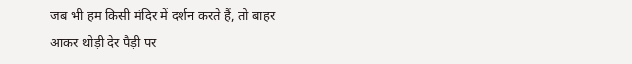जब भी हम किसी मंदिर में दर्शन करते हैं, तो बाहर आकर थोड़ी देर पैड़ी पर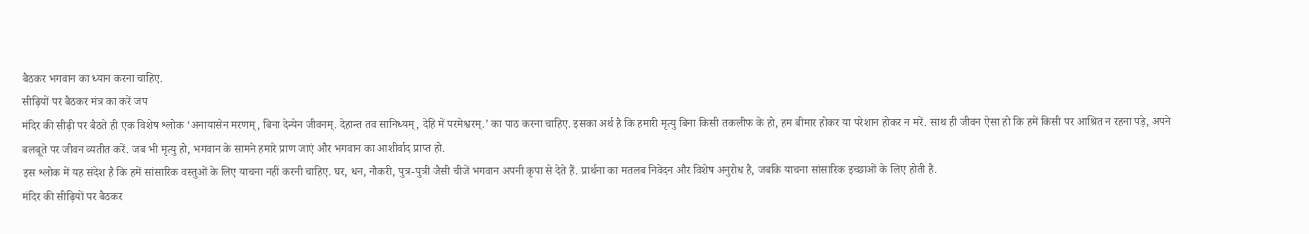बैठकर भगवान का ध्यान करना चाहिए.
सीढ़ियों पर बैठकर मंत्र का करें जप
मंदिर की सीढ़ी पर बैठते ही एक विशेष श्लोक ‘अनायासेन मरणम्, बिना देन्येन जीवनम्. देहान्त तव सानिध्यम्, देहि में परमेश्वरम्.’ का पाठ करना चाहिए. इसका अर्थ है कि हमारी मृत्यु बिना किसी तकलीफ के हो, हम बीमार होकर या परेशान होकर न मरें. साथ ही जीवन ऐसा हो कि हमें किसी पर आश्रित न रहना पड़े, अपने बलबूते पर जीवन व्यतीत करें. जब भी मृत्यु हो, भगवान के सामने हमारे प्राण जाएं और भगवान का आशीर्वाद प्राप्त हो.
इस श्लोक में यह संदेश है कि हमें सांसारिक वस्तुओं के लिए याचना नहीं करनी चाहिए. घर, धन, नौकरी, पुत्र-पुत्री जैसी चीजें भगवान अपनी कृपा से देते हैं. प्रार्थना का मतलब निवेदन और विशेष अनुरोध है, जबकि याचना सांसारिक इच्छाओं के लिए होती है.
मंदिर की सीढ़ियों पर बैठकर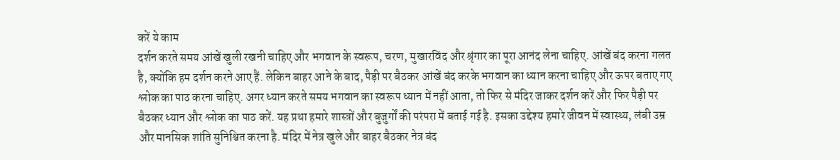करें ये काम
दर्शन करते समय आंखें खुली रखनी चाहिए और भगवान के स्वरूप, चरण, मुखारविंद और श्रृंगार का पूरा आनंद लेना चाहिए. आंखें बंद करना गलत है, क्योंकि हम दर्शन करने आए हैं. लेकिन बाहर आने के बाद, पैड़ी पर बैठकर आंखें बंद करके भगवान का ध्यान करना चाहिए और ऊपर बताए गए श्लोक का पाठ करना चाहिए. अगर ध्यान करते समय भगवान का स्वरूप ध्यान में नहीं आता, तो फिर से मंदिर जाकर दर्शन करें और फिर पैड़ी पर बैठकर ध्यान और श्लोक का पाठ करें. यह प्रथा हमारे शास्त्रों और बुजुर्गों की परंपरा में बताई गई है. इसका उद्देश्य हमारे जीवन में स्वास्थ्य, लंबी उम्र और मानसिक शांति सुनिश्चित करना है. मंदिर में नेत्र खुले और बाहर बैठकर नेत्र बंद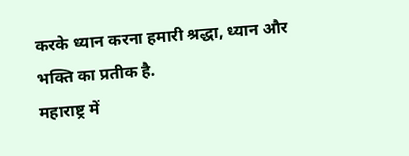करके ध्यान करना हमारी श्रद्धा, ध्यान और भक्ति का प्रतीक है.
महाराष्ट्र में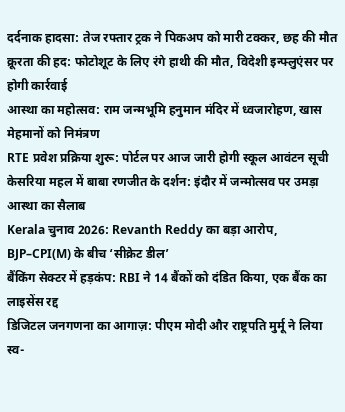दर्दनाक हादसा: तेज रफ्तार ट्रक ने पिकअप को मारी टक्कर, छह की मौत
क्रूरता की हद: फोटोशूट के लिए रंगे हाथी की मौत, विदेशी इन्फ्लुएंसर पर होगी कार्रवाई
आस्था का महोत्सव: राम जन्मभूमि हनुमान मंदिर में ध्वजारोहण, खास मेहमानों को निमंत्रण
RTE प्रवेश प्रक्रिया शुरू: पोर्टल पर आज जारी होगी स्कूल आवंटन सूची
केसरिया महल में बाबा रणजीत के दर्शन: इंदौर में जन्मोत्सव पर उमड़ा आस्था का सैलाब
Kerala चुनाव 2026: Revanth Reddy का बड़ा आरोप, BJP–CPI(M) के बीच ‘सीक्रेट डील’
बैंकिंग सेक्टर में हड़कंप: RBI ने 14 बैंकों को दंडित किया, एक बैंक का लाइसेंस रद्द
डिजिटल जनगणना का आगाज़: पीएम मोदी और राष्ट्रपति मुर्मू ने लिया स्व-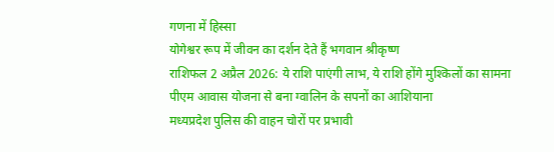गणना में हिस्सा
योगेश्वर रूप में जीवन का दर्शन देते हैं भगवान श्रीकृष्ण
राशिफल 2 अप्रैल 2026: ये राशि पाएंगी लाभ, ये राशि होंगे मुश्किलों का सामना
पीएम आवास योजना से बना ग्वालिन के सपनों का आशियाना
मध्यप्रदेश पुलिस की वाहन चोरों पर प्रभावी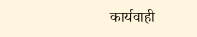कार्यवाही